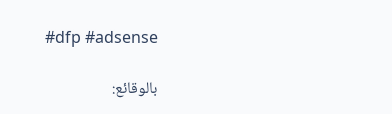#dfp #adsense

بالوقائع: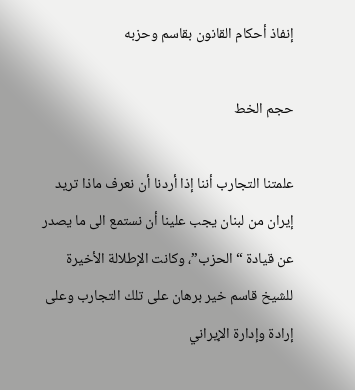إنفاذ أحكام القانون بقاسم وحزبه

حجم الخط

علمتنا التجارب أننا إذا أردنا أن نعرف ماذا تريد إيران من لبنان يجب علينا أن نستمع الى ما يصدر عن قيادة “الحزب”، وكانت الإطلالة الأخيرة للشيخ قاسم خير برهان على تلك التجارب وعلى إرادة وإدارة الإيراني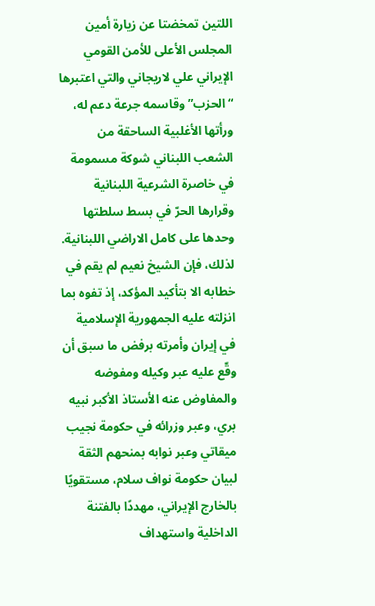اللتين تمخضتا عن زيارة أمين المجلس الأعلى للأمن القومي الإيراني علي لاريجاني والتي اعتبرها “الحزب” وقاسمه جرعة دعم له، ورأتها الأغلبية الساحقة من الشعب اللبناني شوكة مسمومة في خاصرة الشرعية اللبنانية وقرارها الحرّ في بسط سلطتها وحدها على كامل الاراضي اللبنانية. لذلك، فإن الشيخ نعيم لم يقم في خطابه الا بتأكيد المؤكد، إذ تفوه بما انزلته عليه الجمهورية الإسلامية في إيران وأمرته برفض ما سبق أن وقّع عليه عبر وكيله ومفوضه والمفاوض عنه الأستاذ الأكبر نبيه بري، وعبر وزرائه في حكومة نجيب ميقاتي وعبر نوابه بمنحهم الثقة لبيان حكومة نواف سلام، مستقويًا بالخارج الإيراني، مهددًا بالفتنة الداخلية واستهداف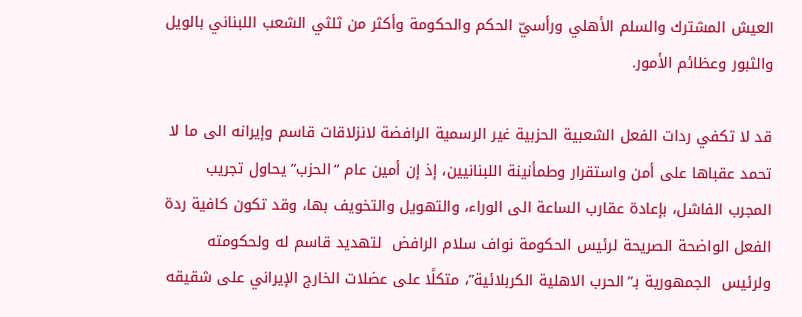العيش المشترك والسلم الأهلي ورأسيّ الحكم والحكومة وأكثر من ثلثي الشعب اللبناني بالويل والثبور وعظائم الأمور.

قد لا تكفي ردات الفعل الشعبية الحزبية غير الرسمية الرافضة لانزلاقات قاسم وإيرانه الى ما لا تحمد عقباها على أمن واستقرار وطمأنينة اللبنانيين، إذ إن أمين عام “الحزب” يحاول تجريب المجرب الفاشل، بإعادة عقارب الساعة الى الوراء، والتهويل والتخويف بها، وقد تكون كافية ردة الفعل الواضحة الصريحة لرئيس الحكومة نواف سلام الرافض  لتهديد قاسم له ولحكومته ولرئيس  الجمهورية بـ”الحرب الاهلية الكربلائية”، متكلًا على عضلات الخارج الإيراني على شقيقه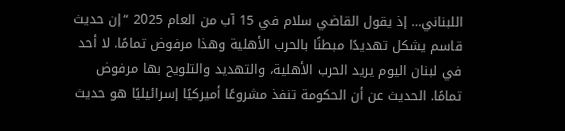اللبناني… إذ يقول القاضي سلام في 15 آب من العام 2025 “إن حديث قاسم يشكل تهديدًا مبطنًا بالحرب الأهلية وهذا مرفوض تمامًا. لا أحد في لبنان اليوم يريد الحرب الأهلية، والتهديد والتلويح بها مرفوض تمامًا. الحديث عن أن الحكومة تنفذ مشروعًا أميركيًا إسرائيليًا هو حديث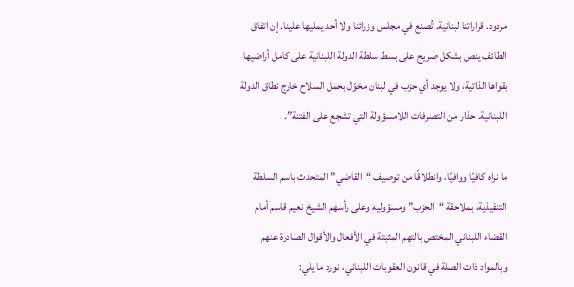مردود. قراراتنا لبنانية. تُصنع في مجلس وزرائنا ولا أحد يمليها علينا. إن اتفاق الطائف ينص بشكل صريح على بسط سلطة الدولة اللبنانية على كامل أراضيها بقواها الذاتية، ولا يوجد أي حزب في لبنان مخوّل بحمل السلاح خارج نطاق الدولة اللبنانية. حذار من التصرفات اللامسؤولة التي تشجع على الفتنة”.

ما نراه كافيًا ووافيًا، وانطلاقًا من توصيف “القاضي” المتحدث باسم السلطة التنفيذية، بملاحقة “الحزب” ومسؤوليه وعلى رأسهم الشيخ نعيم قاسم أمام القضاء اللبناني المختص بالتهم المثبتة في الأفعال والأقوال الصادرة عنهم وبالمواد ذات الصلة في قانون العقوبات اللبناني، نورد ما يلي: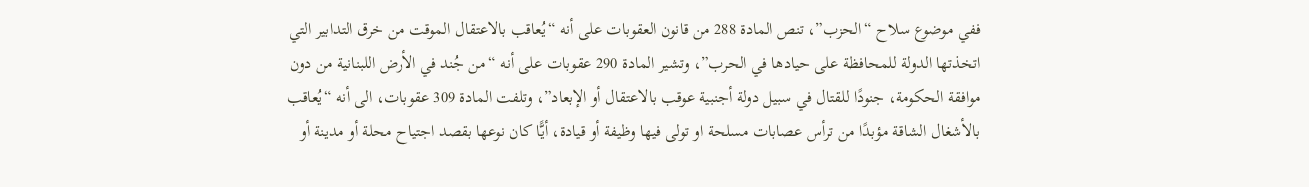ففي موضوع سلاح “الحزب”، تنص المادة 288 من قانون العقوبات على أنه “يُعاقب بالاعتقال الموقت من خرق التدابير التي اتخذتها الدولة للمحافظة على حيادها في الحرب”، وتشير المادة 290 عقوبات على أنه “من جُند في الأرض اللبنانية من دون موافقة الحكومة، جنودًا للقتال في سبيل دولة أجنبية عوقب بالاعتقال أو الإبعاد”، وتلفت المادة 309 عقوبات، الى أنه “يُعاقب بالأشغال الشاقة مؤبدًا من ترأس عصابات مسلحة او تولى فيها وظيفة أو قيادة، أيًّا كان نوعها بقصد اجتياح محلة أو مدينة أو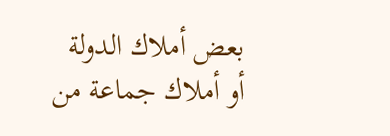بعض أملاك الدولة أو أملاك جماعة من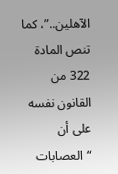الآهلين..”، كما تنص المادة 322 من القانون نفسه على أن “العصابات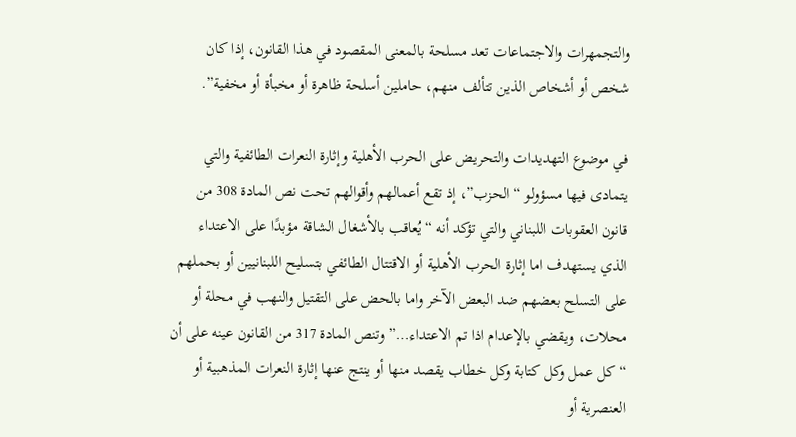والتجمهرات والاجتماعات تعد مسلحة بالمعنى المقصود في هذا القانون، إذا كان شخص أو أشخاص الذين تتألف منهم، حاملين أسلحة ظاهرة أو مخبأة أو مخفية”.

في موضوع التهديدات والتحريض على الحرب الأهلية وإثارة النعرات الطائفية والتي يتمادى فيها مسؤولو “الحزب”، إذ تقع أعمالهم وأقوالهم تحت نص المادة 308 من قانون العقوبات اللبناني والتي تؤكد أنه “يُعاقب بالأشغال الشاقة مؤبدًا على الاعتداء الذي يستهدف اما إثارة الحرب الأهلية أو الاقتتال الطائفي بتسليح اللبنانيين أو بحملهم على التسلح بعضهم ضد البعض الآخر واما بالحض على التقتيل والنهب في محلة أو محلات، ويقضي بالإعدام اذا تم الاعتداء…” وتنص المادة 317 من القانون عينه على أن “كل عمل وكل كتابة وكل خطاب يقصد منها أو ينتج عنها إثارة النعرات المذهبية أو العنصرية أو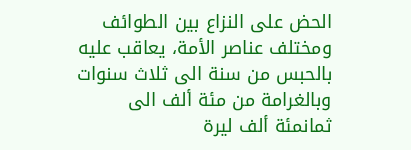الحض على النزاع بين الطوائف ومختلف عناصر الأمة، يعاقب عليه بالحبس من سنة الى ثلاث سنوات وبالغرامة من مئة ألف الى ثمانمئة ألف ليرة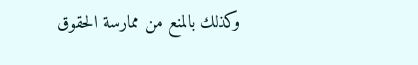وكذلك بالمنع من ممارسة الحقوق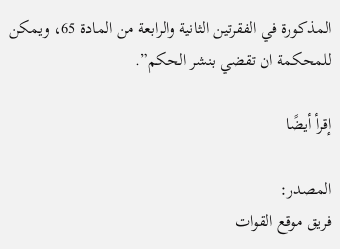المذكورة في الفقرتين الثانية والرابعة من المادة 65، ويمكن للمحكمة ان تقضي بنشر الحكم”.

إقرأ أيضًا

المصدر:
فريق موقع القوات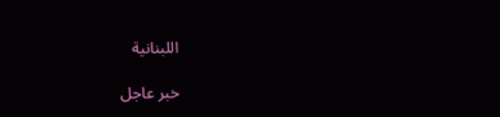اللبنانية

خبر عاجل